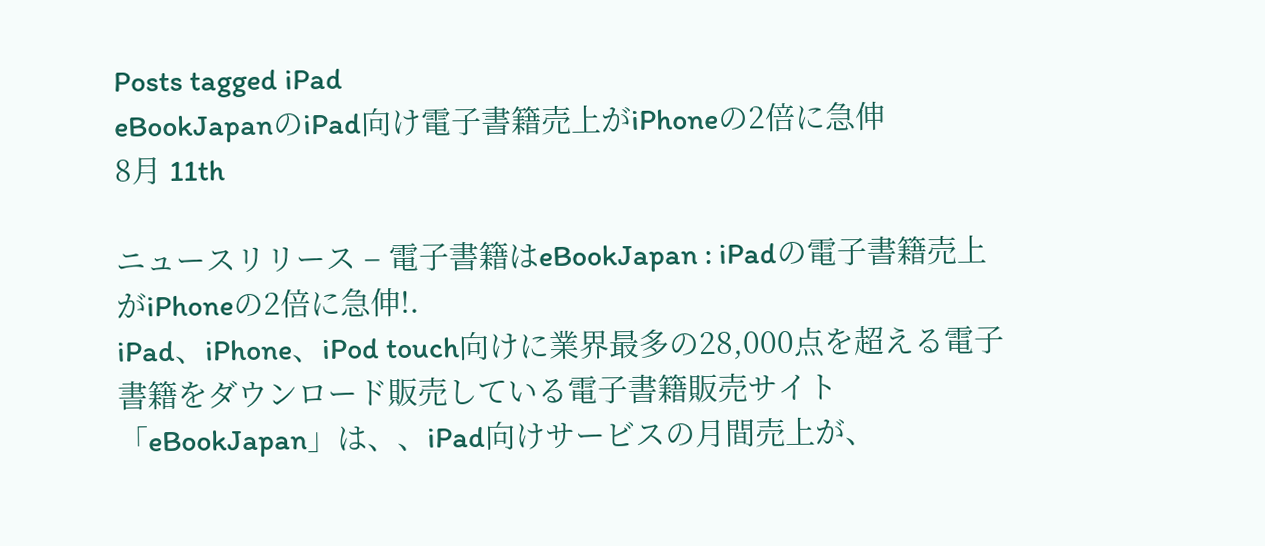Posts tagged iPad
eBookJapanのiPad向け電子書籍売上がiPhoneの2倍に急伸
8月 11th

ニュースリリース – 電子書籍はeBookJapan : iPadの電子書籍売上がiPhoneの2倍に急伸!.
iPad、iPhone、iPod touch向けに業界最多の28,000点を超える電子書籍をダウンロード販売している電子書籍販売サイト「eBookJapan」は、、iPad向けサービスの月間売上が、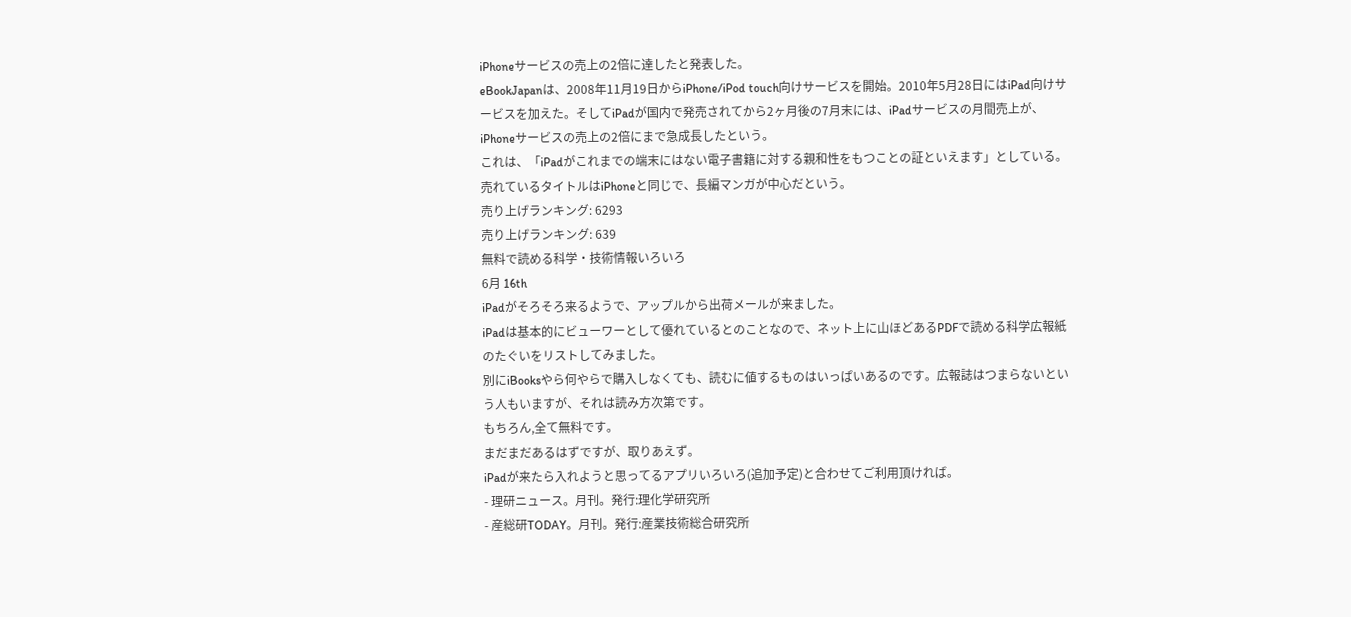iPhoneサービスの売上の2倍に達したと発表した。
eBookJapanは、2008年11月19日からiPhone/iPod touch向けサービスを開始。2010年5月28日にはiPad向けサービスを加えた。そしてiPadが国内で発売されてから2ヶ月後の7月末には、iPadサービスの月間売上が、iPhoneサービスの売上の2倍にまで急成長したという。
これは、「iPadがこれまでの端末にはない電子書籍に対する親和性をもつことの証といえます」としている。売れているタイトルはiPhoneと同じで、長編マンガが中心だという。
売り上げランキング: 6293
売り上げランキング: 639
無料で読める科学・技術情報いろいろ
6月 16th
iPadがそろそろ来るようで、アップルから出荷メールが来ました。
iPadは基本的にビューワーとして優れているとのことなので、ネット上に山ほどあるPDFで読める科学広報紙のたぐいをリストしてみました。
別にiBooksやら何やらで購入しなくても、読むに値するものはいっぱいあるのです。広報誌はつまらないという人もいますが、それは読み方次第です。
もちろん,全て無料です。
まだまだあるはずですが、取りあえず。
iPadが来たら入れようと思ってるアプリいろいろ(追加予定)と合わせてご利用頂ければ。
- 理研ニュース。月刊。発行:理化学研究所
- 産総研TODAY。月刊。発行:産業技術総合研究所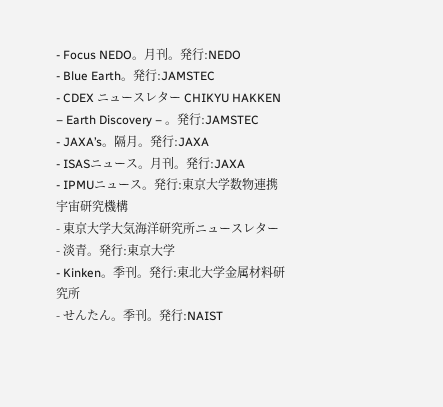- Focus NEDO。月刊。発行:NEDO
- Blue Earth。発行:JAMSTEC
- CDEX ニュースレター CHIKYU HAKKEN – Earth Discovery – 。発行:JAMSTEC
- JAXA’s。隔月。発行:JAXA
- ISASニュース。月刊。発行:JAXA
- IPMUニュース。発行:東京大学数物連携宇宙研究機構
- 東京大学大気海洋研究所ニュースレター
- 淡青。発行:東京大学
- Kinken。季刊。発行:東北大学金属材料研究所
- せんたん。季刊。発行:NAIST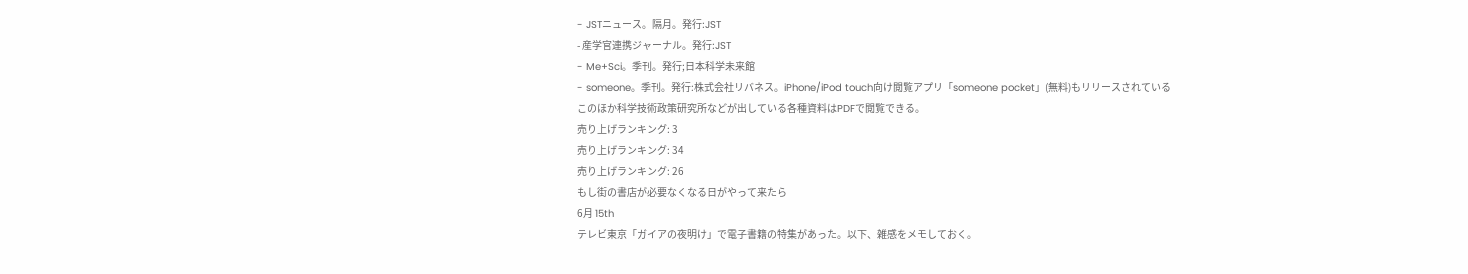- JSTニュース。隔月。発行:JST
- 産学官連携ジャーナル。発行:JST
- Me+Sci。季刊。発行;日本科学未来館
- someone。季刊。発行:株式会社リバネス。iPhone/iPod touch向け閲覧アプリ「someone pocket」(無料)もリリースされている
このほか科学技術政策研究所などが出している各種資料はPDFで閲覧できる。
売り上げランキング: 3
売り上げランキング: 34
売り上げランキング: 26
もし街の書店が必要なくなる日がやって来たら
6月 15th
テレビ東京「ガイアの夜明け」で電子書籍の特集があった。以下、雑感をメモしておく。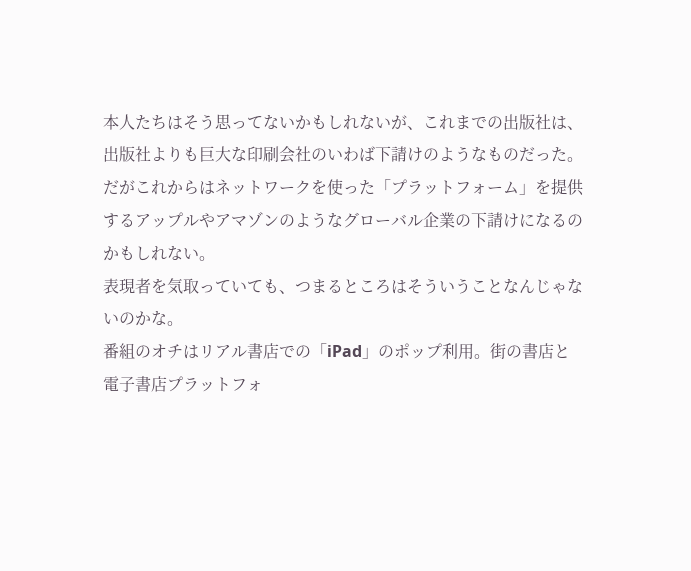本人たちはそう思ってないかもしれないが、これまでの出版社は、出版社よりも巨大な印刷会社のいわば下請けのようなものだった。だがこれからはネットワークを使った「プラットフォーム」を提供するアップルやアマゾンのようなグローバル企業の下請けになるのかもしれない。
表現者を気取っていても、つまるところはそういうことなんじゃないのかな。
番組のオチはリアル書店での「iPad」のポップ利用。街の書店と電子書店プラットフォ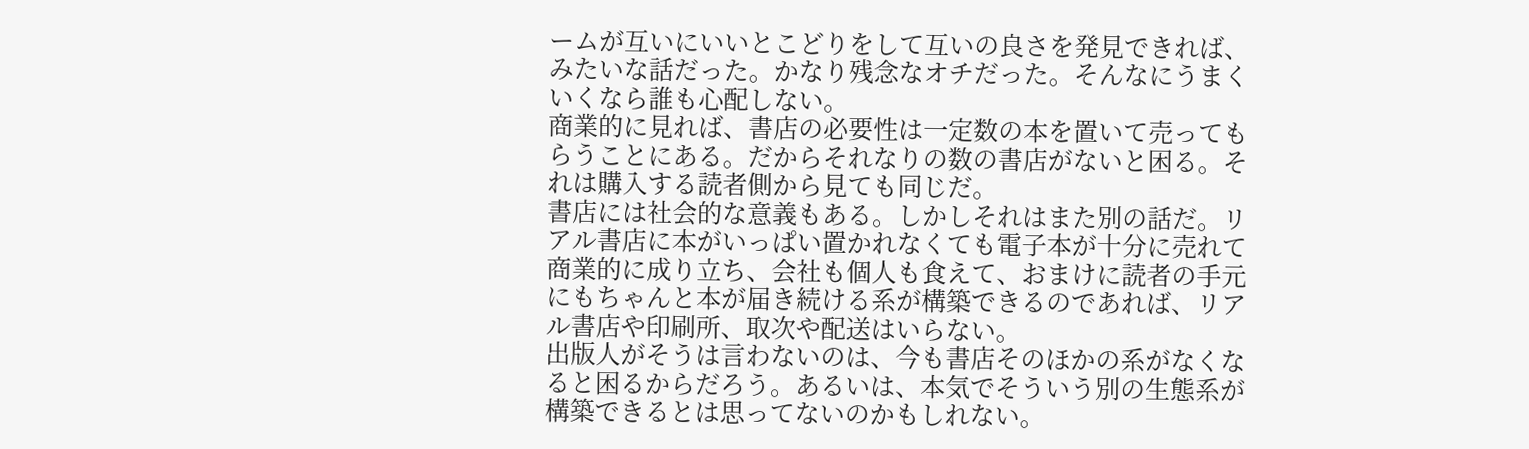ームが互いにいいとこどりをして互いの良さを発見できれば、みたいな話だった。かなり残念なオチだった。そんなにうまくいくなら誰も心配しない。
商業的に見れば、書店の必要性は一定数の本を置いて売ってもらうことにある。だからそれなりの数の書店がないと困る。それは購入する読者側から見ても同じだ。
書店には社会的な意義もある。しかしそれはまた別の話だ。リアル書店に本がいっぱい置かれなくても電子本が十分に売れて商業的に成り立ち、会社も個人も食えて、おまけに読者の手元にもちゃんと本が届き続ける系が構築できるのであれば、リアル書店や印刷所、取次や配送はいらない。
出版人がそうは言わないのは、今も書店そのほかの系がなくなると困るからだろう。あるいは、本気でそういう別の生態系が構築できるとは思ってないのかもしれない。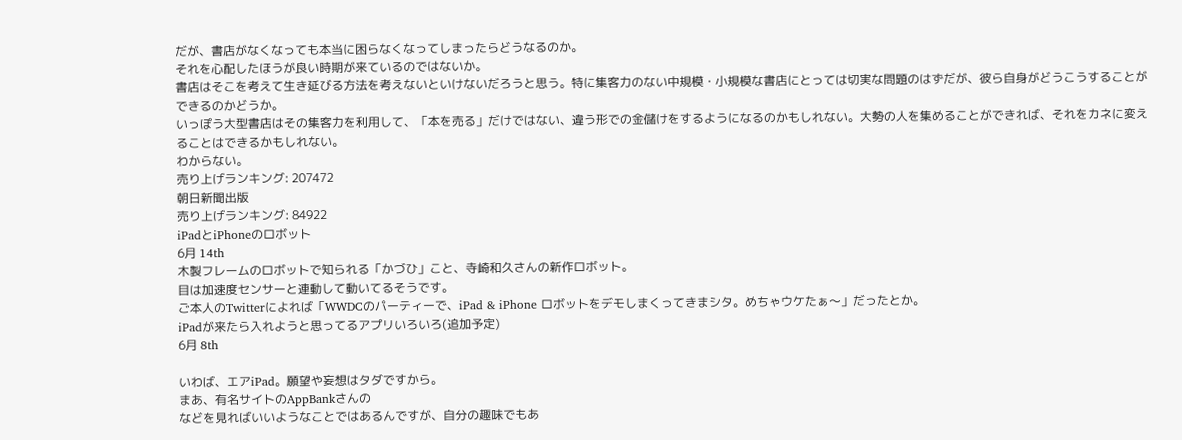だが、書店がなくなっても本当に困らなくなってしまったらどうなるのか。
それを心配したほうが良い時期が来ているのではないか。
書店はそこを考えて生き延びる方法を考えないといけないだろうと思う。特に集客力のない中規模・小規模な書店にとっては切実な問題のはずだが、彼ら自身がどうこうすることができるのかどうか。
いっぽう大型書店はその集客力を利用して、「本を売る」だけではない、違う形での金儲けをするようになるのかもしれない。大勢の人を集めることができれば、それをカネに変えることはできるかもしれない。
わからない。
売り上げランキング: 207472
朝日新聞出版
売り上げランキング: 84922
iPadとiPhoneのロボット
6月 14th
木製フレームのロボットで知られる「かづひ」こと、寺崎和久さんの新作ロボット。
目は加速度センサーと連動して動いてるそうです。
ご本人のTwitterによれば「WWDCのパーティーで、iPad & iPhone ロボットをデモしまくってきまシタ。めちゃウケたぁ〜」だったとか。
iPadが来たら入れようと思ってるアプリいろいろ(追加予定)
6月 8th

いわば、エアiPad。願望や妄想はタダですから。
まあ、有名サイトのAppBankさんの
などを見ればいいようなことではあるんですが、自分の趣味でもあ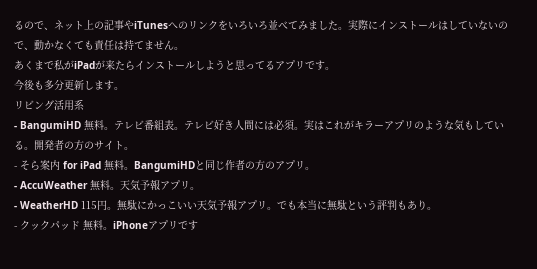るので、ネット上の記事やiTunesへのリンクをいろいろ並べてみました。実際にインストールはしていないので、動かなくても責任は持てません。
あくまで私がiPadが来たらインストールしようと思ってるアプリです。
今後も多分更新します。
リビング活用系
- BangumiHD 無料。テレビ番組表。テレビ好き人間には必須。実はこれがキラーアプリのような気もしている。開発者の方のサイト。
- そら案内 for iPad 無料。BangumiHDと同じ作者の方のアプリ。
- AccuWeather 無料。天気予報アプリ。
- WeatherHD 115円。無駄にかっこいい天気予報アプリ。でも本当に無駄という評判もあり。
- クックパッド 無料。iPhoneアプリです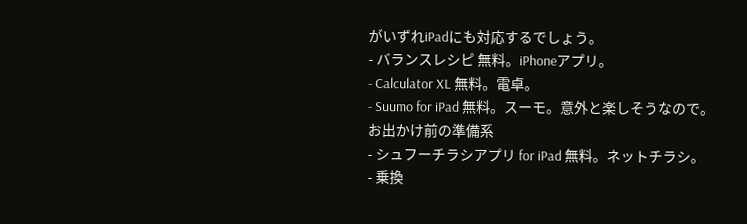がいずれiPadにも対応するでしょう。
- バランスレシピ 無料。iPhoneアプリ。
- Calculator XL 無料。電卓。
- Suumo for iPad 無料。スーモ。意外と楽しそうなので。
お出かけ前の準備系
- シュフーチラシアプリ for iPad 無料。ネットチラシ。
- 乗換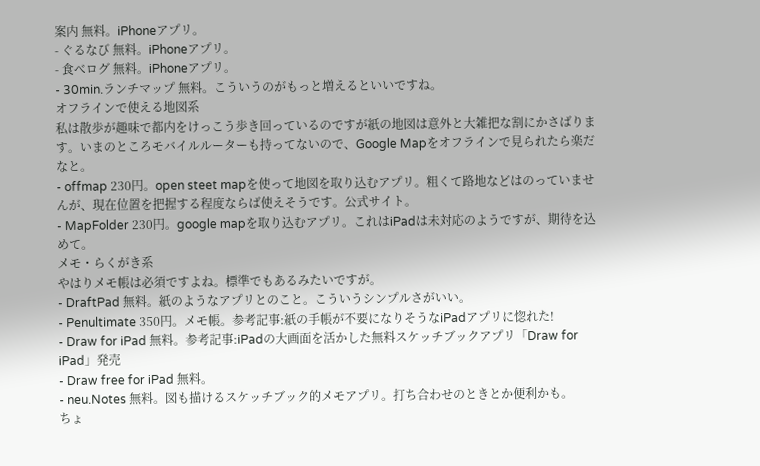案内 無料。iPhoneアプリ。
- ぐるなび 無料。iPhoneアプリ。
- 食べログ 無料。iPhoneアプリ。
- 30min.ランチマップ 無料。こういうのがもっと増えるといいですね。
オフラインで使える地図系
私は散歩が趣味で都内をけっこう歩き回っているのですが紙の地図は意外と大雑把な割にかさばります。いまのところモバイルルーターも持ってないので、Google Mapをオフラインで見られたら楽だなと。
- offmap 230円。open steet mapを使って地図を取り込むアプリ。粗くて路地などはのっていませんが、現在位置を把握する程度ならば使えそうです。公式サイト。
- MapFolder 230円。google mapを取り込むアプリ。これはiPadは未対応のようですが、期待を込めて。
メモ・らくがき系
やはりメモ帳は必須ですよね。標準でもあるみたいですが。
- DraftPad 無料。紙のようなアプリとのこと。こういうシンプルさがいい。
- Penultimate 350円。メモ帳。参考記事:紙の手帳が不要になりそうなiPadアプリに惚れた!
- Draw for iPad 無料。参考記事:iPadの大画面を活かした無料スケッチブックアプリ「Draw for iPad」発売
- Draw free for iPad 無料。
- neu.Notes 無料。図も描けるスケッチブック的メモアプリ。打ち合わせのときとか便利かも。
ちょ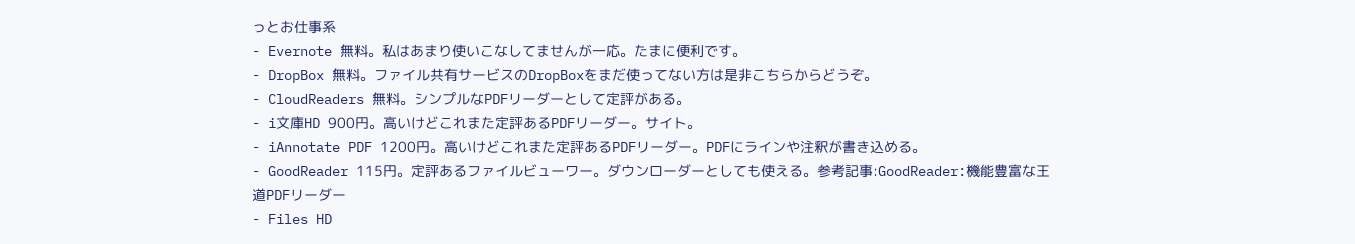っとお仕事系
- Evernote 無料。私はあまり使いこなしてませんが一応。たまに便利です。
- DropBox 無料。ファイル共有サービスのDropBoxをまだ使ってない方は是非こちらからどうぞ。
- CloudReaders 無料。シンプルなPDFリーダーとして定評がある。
- i文庫HD 900円。高いけどこれまた定評あるPDFリーダー。サイト。
- iAnnotate PDF 1200円。高いけどこれまた定評あるPDFリーダー。PDFにラインや注釈が書き込める。
- GoodReader 115円。定評あるファイルビューワー。ダウンローダーとしても使える。参考記事:GoodReader:機能豊富な王道PDFリーダー
- Files HD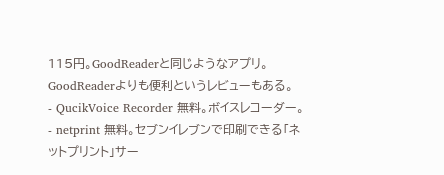115円。GoodReaderと同じようなアプリ。GoodReaderよりも便利というレビューもある。
- QucikVoice Recorder 無料。ボイスレコーダー。
- netprint 無料。セブンイレブンで印刷できる「ネットプリント」サー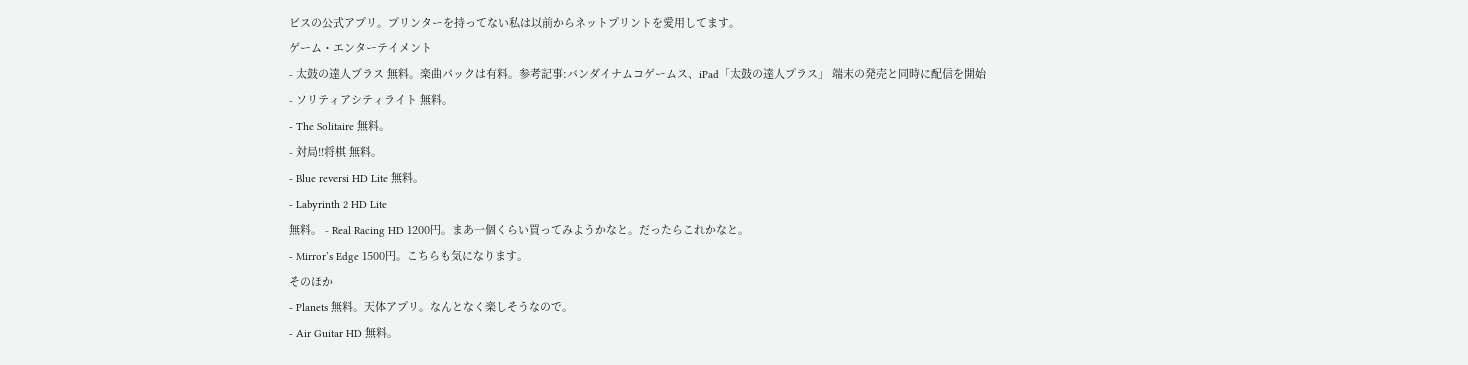ビスの公式アプリ。プリンターを持ってない私は以前からネットプリントを愛用してます。
ゲーム・エンターテイメント
- 太鼓の達人プラス 無料。楽曲パックは有料。参考記事:バンダイナムコゲームス、iPad「太鼓の達人プラス」 端末の発売と同時に配信を開始
- ソリティアシティライト 無料。
- The Solitaire 無料。
- 対局!!将棋 無料。
- Blue reversi HD Lite 無料。
- Labyrinth 2 HD Lite
無料。 - Real Racing HD 1200円。まあ一個くらい買ってみようかなと。だったらこれかなと。
- Mirror’s Edge 1500円。こちらも気になります。
そのほか
- Planets 無料。天体アプリ。なんとなく楽しそうなので。
- Air Guitar HD 無料。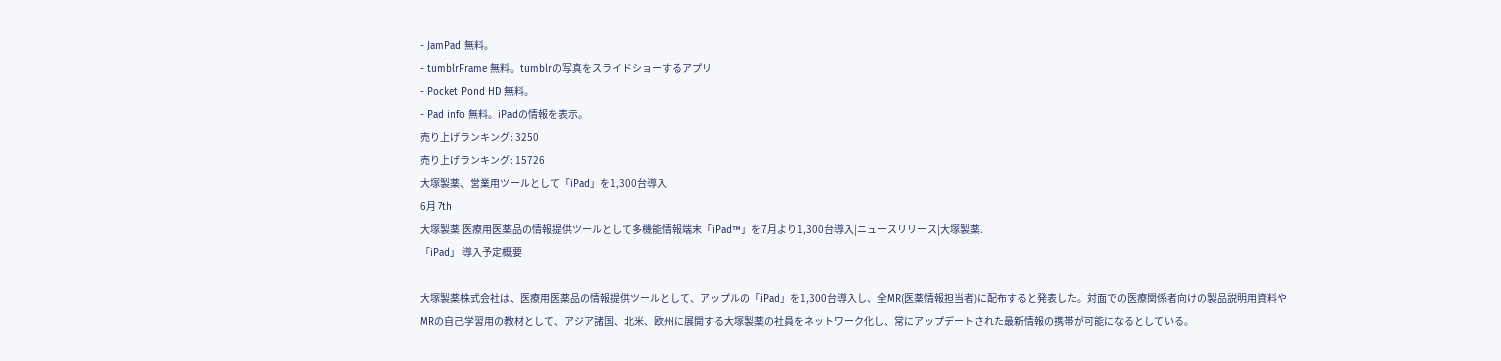- JamPad 無料。
- tumblrFrame 無料。tumblrの写真をスライドショーするアプリ
- Pocket Pond HD 無料。
- Pad info 無料。iPadの情報を表示。
売り上げランキング: 3250
売り上げランキング: 15726
大塚製薬、営業用ツールとして「iPad」を1,300台導入
6月 7th
大塚製薬 医療用医薬品の情報提供ツールとして多機能情報端末「iPad™」を7月より1,300台導入|ニュースリリース|大塚製薬.
「iPad」 導入予定概要

大塚製薬株式会社は、医療用医薬品の情報提供ツールとして、アップルの「iPad」を1,300台導入し、全MR(医薬情報担当者)に配布すると発表した。対面での医療関係者向けの製品説明用資料やMRの自己学習用の教材として、アジア諸国、北米、欧州に展開する大塚製薬の社員をネットワーク化し、常にアップデートされた最新情報の携帯が可能になるとしている。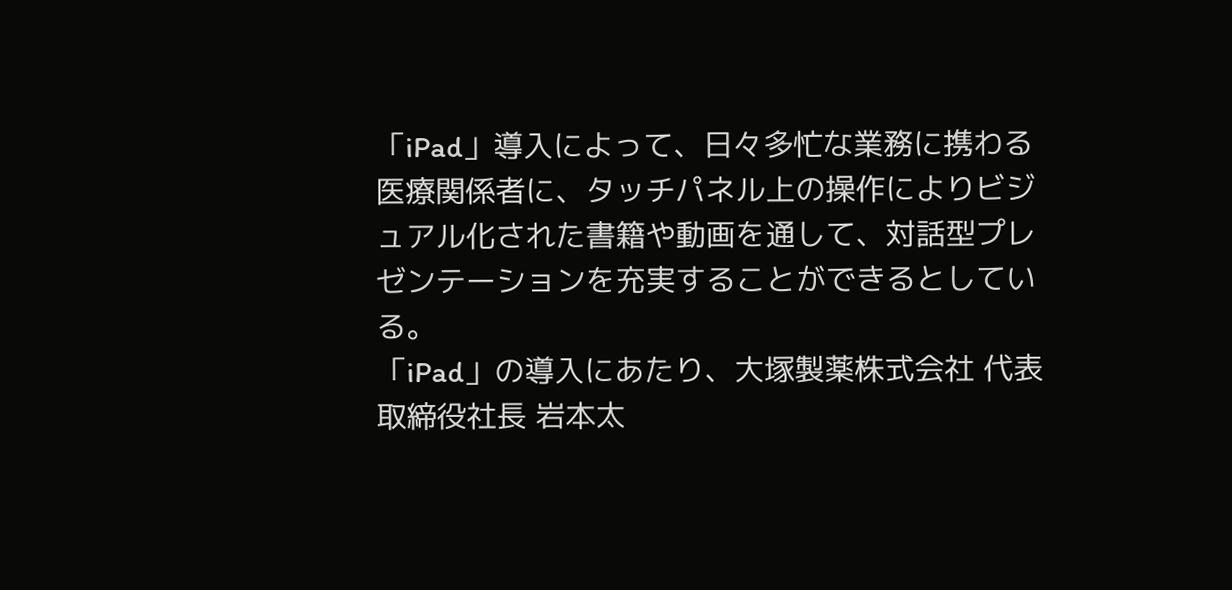「iPad」導入によって、日々多忙な業務に携わる医療関係者に、タッチパネル上の操作によりビジュアル化された書籍や動画を通して、対話型プレゼンテーションを充実することができるとしている。
「iPad」の導入にあたり、大塚製薬株式会社 代表取締役社長 岩本太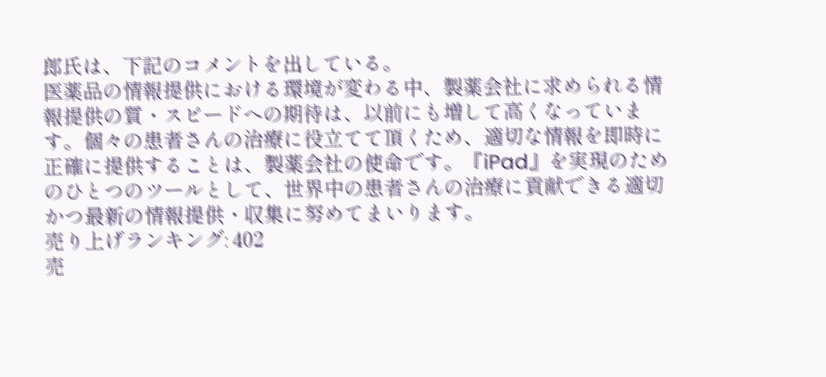郎氏は、下記のコメントを出している。
医薬品の情報提供における環境が変わる中、製薬会社に求められる情報提供の質・スピードへの期待は、以前にも増して高くなっています。個々の患者さんの治療に役立てて頂くため、適切な情報を即時に正確に提供することは、製薬会社の使命です。『iPad』を実現のためのひとつのツールとして、世界中の患者さんの治療に貢献できる適切かつ最新の情報提供・収集に努めてまいります。
売り上げランキング: 402
売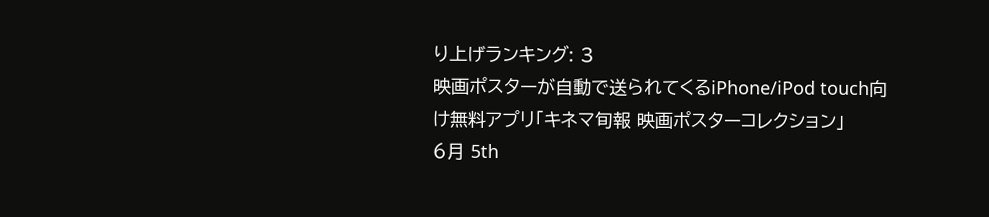り上げランキング: 3
映画ポスターが自動で送られてくるiPhone/iPod touch向け無料アプリ「キネマ旬報 映画ポスターコレクション」
6月 5th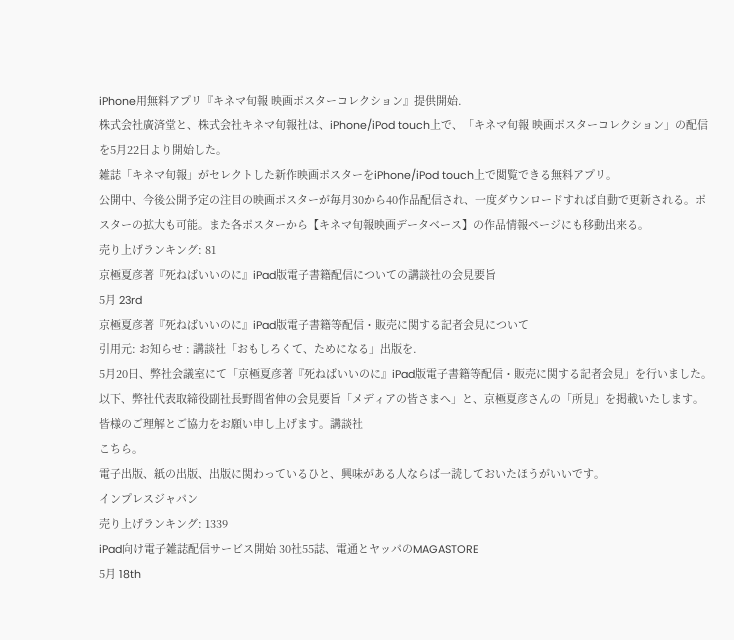iPhone用無料アプリ『キネマ旬報 映画ポスターコレクション』提供開始.
株式会社廣済堂と、株式会社キネマ旬報社は、iPhone/iPod touch上で、「キネマ旬報 映画ポスターコレクション」の配信を5月22日より開始した。
雑誌「キネマ旬報」がセレクトした新作映画ポスターをiPhone/iPod touch上で閲覧できる無料アプリ。
公開中、今後公開予定の注目の映画ポスターが毎月30から40作品配信され、一度ダウンロードすれば自動で更新される。ポスターの拡大も可能。また各ポスターから【キネマ旬報映画データベース】の作品情報ページにも移動出来る。
売り上げランキング: 81
京極夏彦著『死ねばいいのに』iPad版電子書籍配信についての講談社の会見要旨
5月 23rd
京極夏彦著『死ねばいいのに』iPad版電子書籍等配信・販売に関する記者会見について
引用元: お知らせ : 講談社「おもしろくて、ためになる」出版を.
5月20日、弊社会議室にて「京極夏彦著『死ねばいいのに』iPad版電子書籍等配信・販売に関する記者会見」を行いました。以下、弊社代表取締役副社長野間省伸の会見要旨「メディアの皆さまへ」と、京極夏彦さんの「所見」を掲載いたします。
皆様のご理解とご協力をお願い申し上げます。講談社
こちら。
電子出版、紙の出版、出版に関わっているひと、興味がある人ならば一読しておいたほうがいいです。
インプレスジャパン
売り上げランキング: 1339
iPad向け電子雑誌配信サービス開始 30社55誌、電通とヤッパのMAGASTORE
5月 18th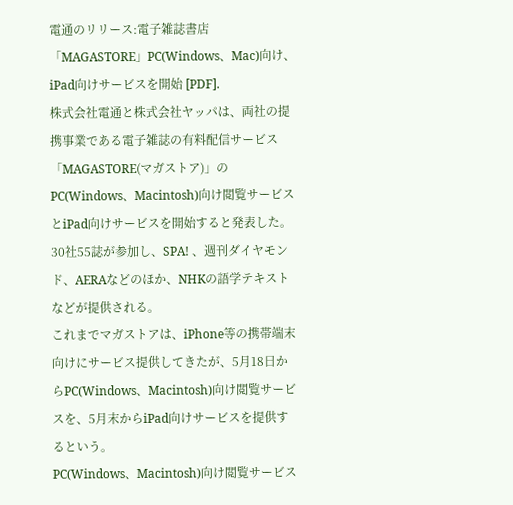電通のリリース:電子雑誌書店「MAGASTORE」PC(Windows、Mac)向け、iPad向けサービスを開始 [PDF].
株式会社電通と株式会社ヤッパは、両社の提携事業である電子雑誌の有料配信サービス「MAGASTORE(マガストア)」のPC(Windows、Macintosh)向け閲覧サービスとiPad向けサービスを開始すると発表した。30社55誌が参加し、SPA! 、週刊ダイヤモンド、AERAなどのほか、NHKの語学テキストなどが提供される。
これまでマガストアは、iPhone等の携帯端末向けにサービス提供してきたが、5月18日からPC(Windows、Macintosh)向け閲覧サービスを、5月末からiPad向けサービスを提供するという。
PC(Windows、Macintosh)向け閲覧サービス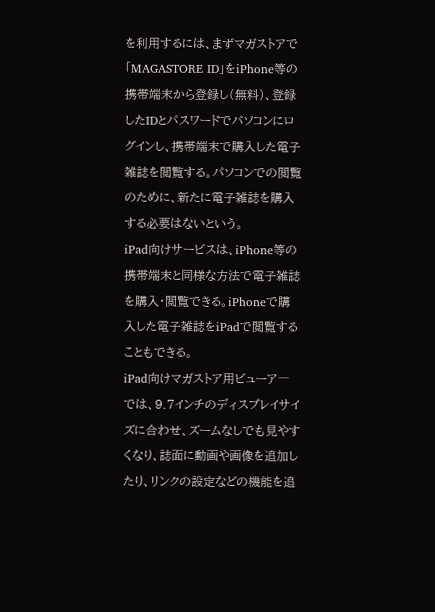を利用するには、まずマガストアで「MAGASTORE ID」をiPhone等の携帯端末から登録し(無料)、登録したIDとパスワードでパソコンにログインし、携帯端末で購入した電子雑誌を閲覧する。パソコンでの閲覧のために、新たに電子雑誌を購入する必要はないという。
iPad向けサービスは、iPhone等の携帯端末と同様な方法で電子雑誌を購入・閲覧できる。iPhoneで購入した電子雑誌をiPadで閲覧することもできる。
iPad向けマガストア用ビューア―では、9.7インチのディスプレイサイズに合わせ、ズームなしでも見やすくなり、誌面に動画や画像を追加したり、リンクの設定などの機能を追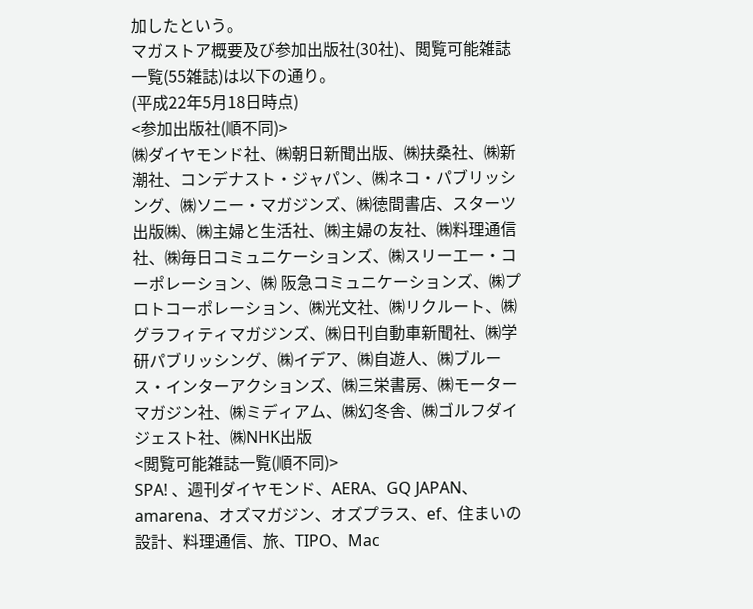加したという。
マガストア概要及び参加出版社(30社)、閲覧可能雑誌一覧(55雑誌)は以下の通り。
(平成22年5月18日時点)
<参加出版社(順不同)>
㈱ダイヤモンド社、㈱朝日新聞出版、㈱扶桑社、㈱新潮社、コンデナスト・ジャパン、㈱ネコ・パブリッシング、㈱ソニー・マガジンズ、㈱徳間書店、スターツ出版㈱、㈱主婦と生活社、㈱主婦の友社、㈱料理通信社、㈱毎日コミュニケーションズ、㈱スリーエー・コーポレーション、㈱ 阪急コミュニケーションズ、㈱プロトコーポレーション、㈱光文社、㈱リクルート、㈱グラフィティマガジンズ、㈱日刊自動車新聞社、㈱学研パブリッシング、㈱イデア、㈱自遊人、㈱ブルース・インターアクションズ、㈱三栄書房、㈱モーターマガジン社、㈱ミディアム、㈱幻冬舎、㈱ゴルフダイジェスト社、㈱NHK出版
<閲覧可能雑誌一覧(順不同)>
SPA! 、週刊ダイヤモンド、AERA、GQ JAPAN、amarena、オズマガジン、オズプラス、ef、住まいの設計、料理通信、旅、TIPO、Mac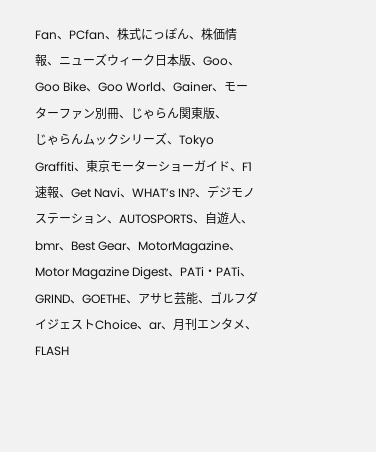Fan、PCfan、株式にっぽん、株価情報、ニューズウィーク日本版、Goo、Goo Bike、Goo World、Gainer、モーターファン別冊、じゃらん関東版、
じゃらんムックシリーズ、Tokyo Graffiti、東京モーターショーガイド、F1速報、Get Navi、WHAT’s IN?、デジモノステーション、AUTOSPORTS、自遊人、bmr、Best Gear、MotorMagazine、Motor Magazine Digest、PATi・PATi、GRIND、GOETHE、アサヒ芸能、ゴルフダイジェストChoice、ar、月刊エンタメ、FLASH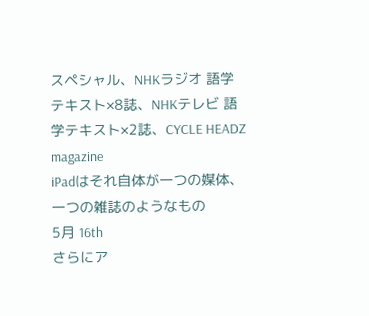スペシャル、NHKラジオ 語学テキスト×8誌、NHKテレビ 語学テキスト×2誌、CYCLE HEADZ magazine
iPadはそれ自体が一つの媒体、一つの雑誌のようなもの
5月 16th
さらにア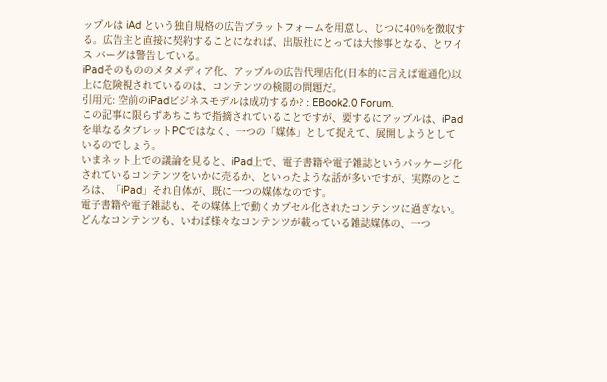ップルは iAd という独自規格の広告プラットフォームを用意し、じつに40%を徴収する。広告主と直接に契約することになれば、出版社にとっては大惨事となる、とワイス バーグは警告している。
iPadそのもののメタメディア化、アップルの広告代理店化(日本的に言えば電通化)以 上に危険視されているのは、コンテンツの検閲の問題だ。
引用元: 空前のiPadビジネスモデルは成功するか? : EBook2.0 Forum.
この記事に限らずあちこちで指摘されていることですが、要するにアップルは、iPadを単なるタブレットPCではなく、一つの「媒体」として捉えて、展開しようとしているのでしょう。
いまネット上での議論を見ると、iPad上で、電子書籍や電子雑誌というパッケージ化されているコンテンツをいかに売るか、といったような話が多いですが、実際のところは、「iPad」それ自体が、既に一つの媒体なのです。
電子書籍や電子雑誌も、その媒体上で動くカプセル化されたコンテンツに過ぎない。どんなコンテンツも、いわば様々なコンテンツが載っている雑誌媒体の、一つ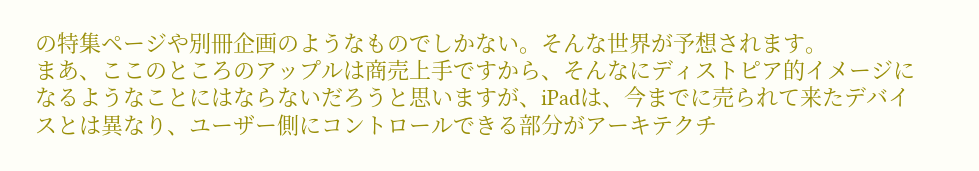の特集ページや別冊企画のようなものでしかない。そんな世界が予想されます。
まあ、ここのところのアップルは商売上手ですから、そんなにディストピア的イメージになるようなことにはならないだろうと思いますが、iPadは、今までに売られて来たデバイスとは異なり、ユーザー側にコントロールできる部分がアーキテクチ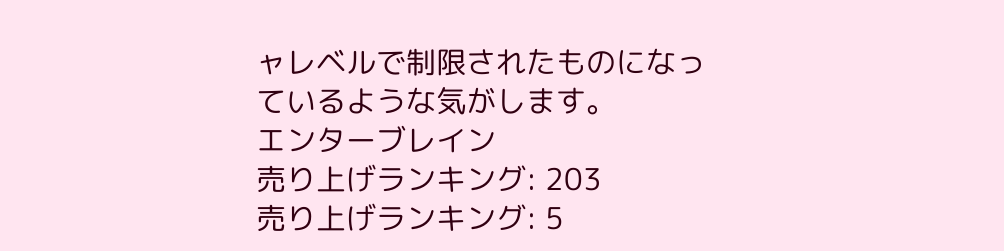ャレベルで制限されたものになっているような気がします。
エンターブレイン
売り上げランキング: 203
売り上げランキング: 5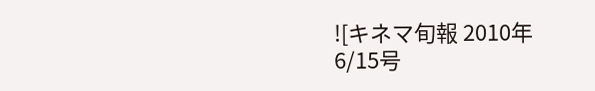![キネマ旬報 2010年 6/15号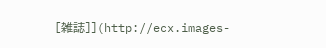[雑誌]](http://ecx.images-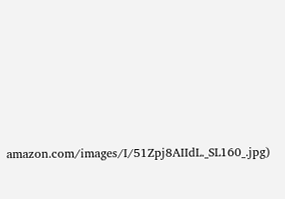amazon.com/images/I/51Zpj8AIIdL._SL160_.jpg)